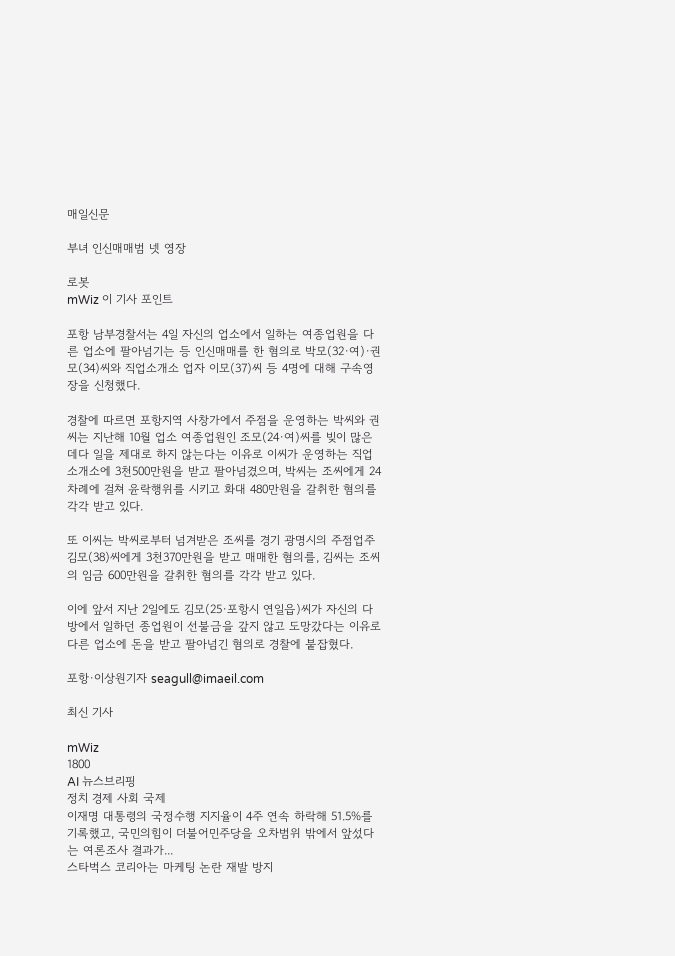매일신문

부녀 인신매매범 넷 영장

로봇
mWiz 이 기사 포인트

포항 남부경찰서는 4일 자신의 업소에서 일하는 여종업원을 다른 업소에 팔아넘기는 등 인신매매를 한 혐의로 박모(32·여)·권모(34)씨와 직업소개소 업자 이모(37)씨 등 4명에 대해 구속영장을 신청했다.

경찰에 따르면 포항지역 사창가에서 주점을 운영하는 박씨와 권씨는 지난해 10월 업소 여종업원인 조모(24·여)씨를 빚이 많은데다 일을 제대로 하지 않는다는 이유로 이씨가 운영하는 직업소개소에 3천500만원을 받고 팔아넘겼으며, 박씨는 조씨에게 24차례에 걸쳐 윤락행위를 시키고 화대 480만원을 갈취한 혐의를 각각 받고 있다.

또 이씨는 박씨로부터 넘겨받은 조씨를 경기 광명시의 주점업주 김모(38)씨에게 3천370만원을 받고 매매한 혐의를, 김씨는 조씨의 임금 600만원을 갈취한 혐의를 각각 받고 있다.

이에 앞서 지난 2일에도 김모(25·포항시 연일읍)씨가 자신의 다방에서 일하던 종업원이 선불금을 갚지 않고 도망갔다는 이유로 다른 업소에 돈을 받고 팔아넘긴 혐의로 경찰에 붙잡혔다.

포항·이상원기자 seagull@imaeil.com

최신 기사

mWiz
1800
AI 뉴스브리핑
정치 경제 사회 국제
이재명 대통령의 국정수행 지지율이 4주 연속 하락해 51.5%를 기록했고, 국민의힘이 더불어민주당을 오차범위 밖에서 앞섰다는 여론조사 결과가...
스타벅스 코리아는 마케팅 논란 재발 방지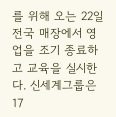를 위해 오는 22일 전국 매장에서 영업을 조기 종료하고 교육을 실시한다. 신세계그룹은 17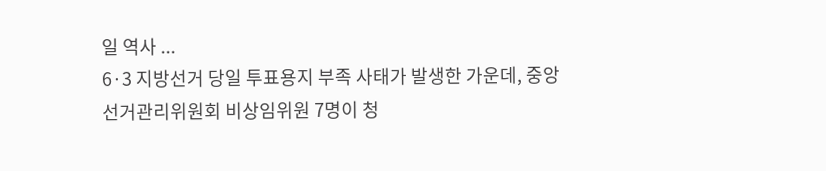일 역사 ...
6·3 지방선거 당일 투표용지 부족 사태가 발생한 가운데, 중앙선거관리위원회 비상임위원 7명이 청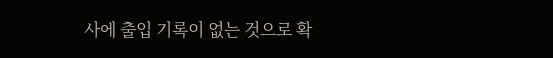사에 출입 기록이 없는 것으로 확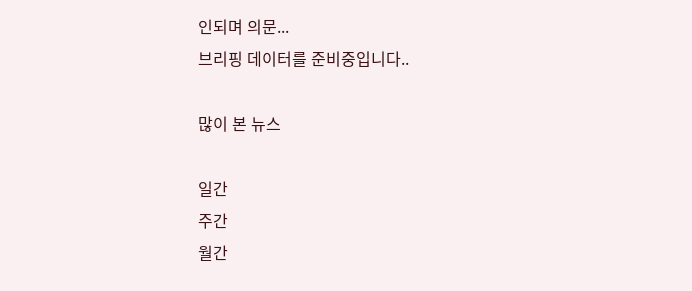인되며 의문...
브리핑 데이터를 준비중입니다..

많이 본 뉴스

일간
주간
월간